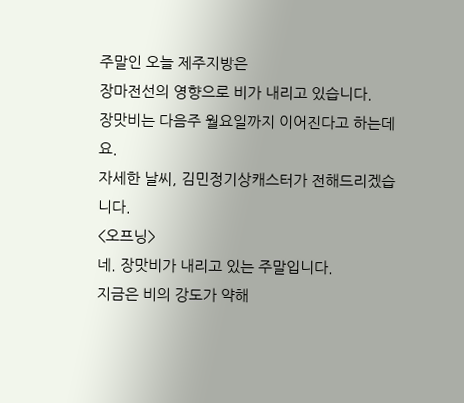주말인 오늘 제주지방은
장마전선의 영향으로 비가 내리고 있습니다.
장맛비는 다음주 월요일까지 이어진다고 하는데요.
자세한 날씨, 김민정기상캐스터가 전해드리겠습니다.
<오프닝>
네. 장맛비가 내리고 있는 주말입니다.
지금은 비의 강도가 약해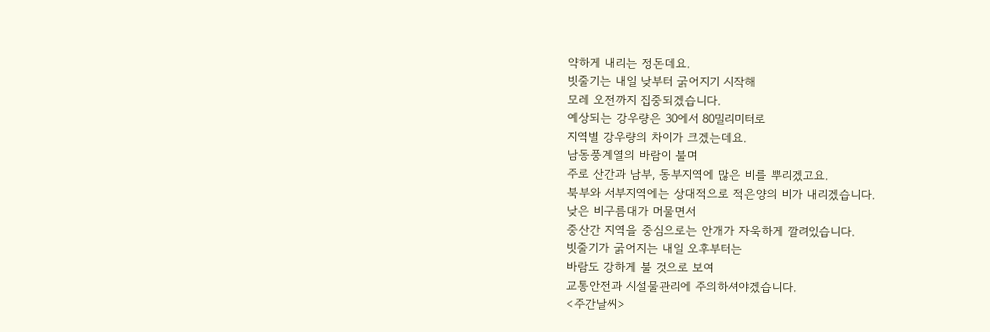약하게 내리는 정돈데요.
빗줄기는 내일 낮부터 굵어지기 시작해
모레 오전까지 집중되겠습니다.
예상되는 강우량은 30에서 80밀리미터로
지역별 강우량의 차이가 크겠는데요.
남동풍계열의 바람이 불며
주로 산간과 남부, 동부지역에 많은 비를 뿌리겠고요.
북부와 서부지역에는 상대적으로 적은양의 비가 내리겠습니다.
낮은 비구름대가 머물면서
중산간 지역을 중심으로는 안개가 자욱하게 깔려있습니다.
빗줄기가 굵어지는 내일 오후부터는
바람도 강하게 불 것으로 보여
교통안전과 시설물관리에 주의하셔야겠습니다.
<주간날씨>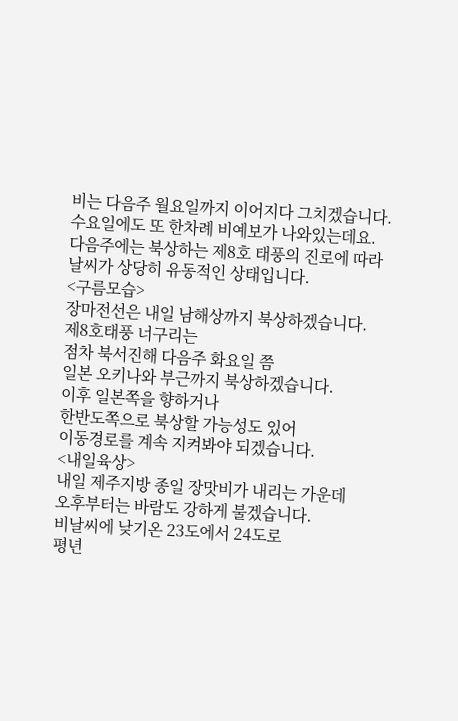비는 다음주 월요일까지 이어지다 그치겠습니다.
수요일에도 또 한차례 비예보가 나와있는데요.
다음주에는 북상하는 제8호 태풍의 진로에 따라
날씨가 상당히 유동적인 상태입니다.
<구름모습>
장마전선은 내일 남해상까지 북상하겠습니다.
제8호태풍 너구리는
점차 북서진해 다음주 화요일 쯤
일본 오키나와 부근까지 북상하겠습니다.
이후 일본쪽을 향하거나
한반도쪽으로 북상할 가능성도 있어
이동경로를 계속 지켜봐야 되겠습니다.
<내일육상>
내일 제주지방 종일 장맛비가 내리는 가운데
오후부터는 바람도 강하게 불겠습니다.
비날씨에 낮기온 23도에서 24도로
평년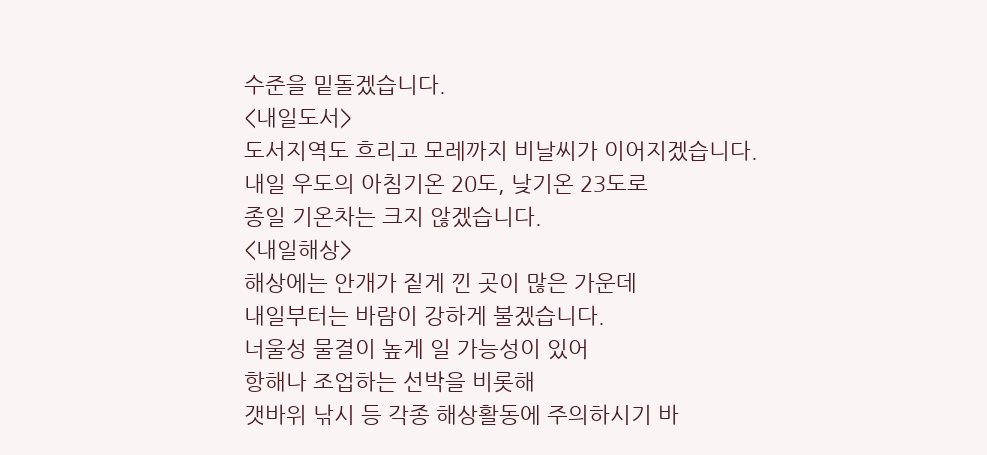수준을 밑돌겠습니다.
<내일도서>
도서지역도 흐리고 모레까지 비날씨가 이어지겠습니다.
내일 우도의 아침기온 20도, 낮기온 23도로
종일 기온차는 크지 않겠습니다.
<내일해상>
해상에는 안개가 짙게 낀 곳이 많은 가운데
내일부터는 바람이 강하게 불겠습니다.
너울성 물결이 높게 일 가능성이 있어
항해나 조업하는 선박을 비롯해
갯바위 낚시 등 각종 해상활동에 주의하시기 바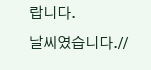랍니다.
날씨였습니다.//